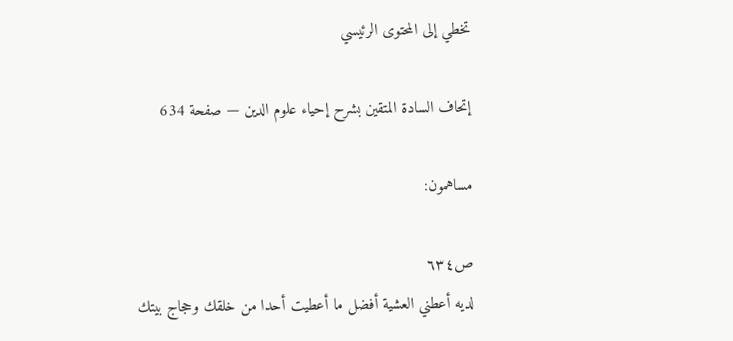تخطي إلى المحتوى الرئيسي

إتحاف السادة المتقين بشرح إحياء علوم الدين — صفحة 634

مساهمون:

ص٦٣٤
لديه أعطني العشية أفضل ما أعطيت أحدا من خلقك وحجاج بيتك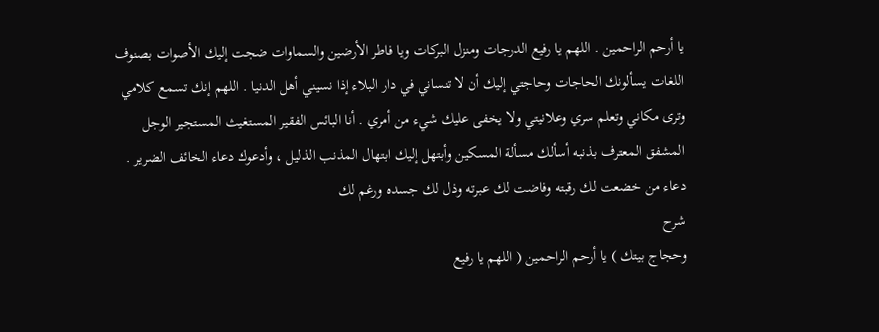يا أرحم الراحمين . اللهم يا رفيع الدرجات ومنزل البركات ويا فاطر الأرضين والسماوات ضجت إليك الأصوات بصنوف اللغات يسألونك الحاجات وحاجتي إليك أن لا تنساني في دار البلاء إذا نسيني أهل الدنيا . اللهم إنك تسمع كلامي وترى مكاني وتعلم سري وعلانيتي ولا يخفى عليك شيء من أمري . أنا البائس الفقير المستغيث المستجير الوجل المشفق المعترف بذنبه أسألك مسألة المسكين وأبتهل إليك ابتهال المذنب الذليل ، وأدعوك دعاء الخائف الضرير . دعاء من خضعت لك رقبته وفاضت لك عبرته وذل لك جسده ورغم لك
شرح
وحجاج بيتك ) يا أرحم الراحمين ( اللهم يا رفيع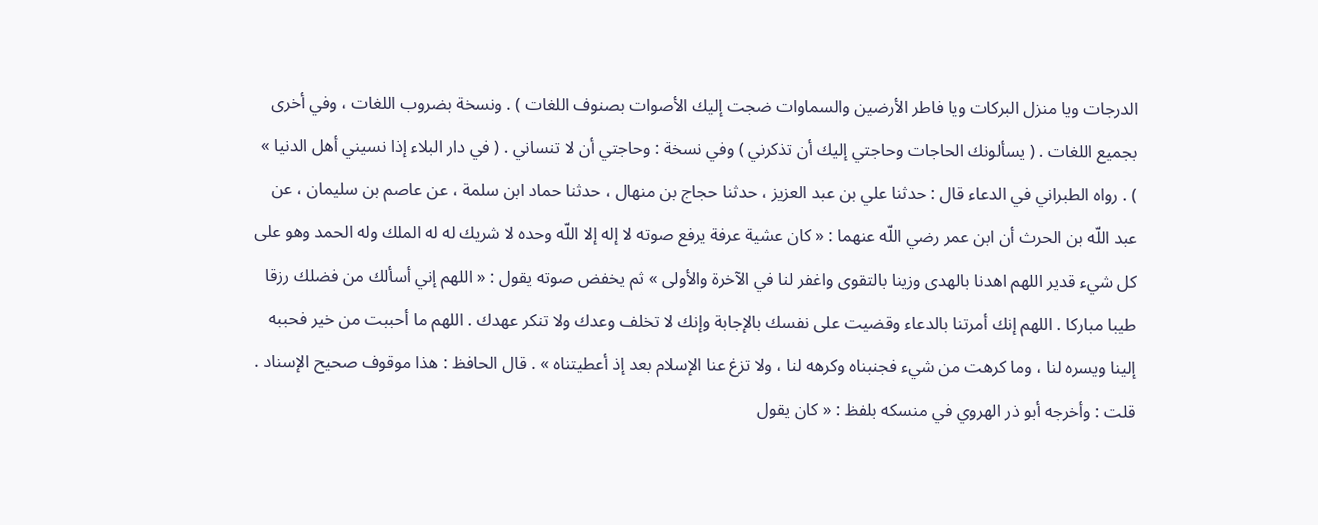الدرجات ويا منزل البركات ويا فاطر الأرضين والسماوات ضجت إليك الأصوات بصنوف اللغات ) . ونسخة بضروب اللغات ، وفي أخرى بجميع اللغات . ( يسألونك الحاجات وحاجتي إليك أن تذكرني ) وفي نسخة : وحاجتي أن لا تنساني . ( في دار البلاء إذا نسيني أهل الدنيا » ) . رواه الطبراني في الدعاء قال : حدثنا علي بن عبد العزيز ، حدثنا حجاج بن منهال ، حدثنا حماد ابن سلمة ، عن عاصم بن سليمان ، عن عبد اللّه بن الحرث أن ابن عمر رضي اللّه عنهما : « كان عشية عرفة يرفع صوته لا إله إلا اللّه وحده لا شريك له له الملك وله الحمد وهو على كل شيء قدير اللهم اهدنا بالهدى وزينا بالتقوى واغفر لنا في الآخرة والأولى » ثم يخفض صوته يقول : « اللهم إني أسألك من فضلك رزقا طيبا مباركا . اللهم إنك أمرتنا بالدعاء وقضيت على نفسك بالإجابة وإنك لا تخلف وعدك ولا تنكر عهدك . اللهم ما أحببت من خير فحببه إلينا ويسره لنا ، وما كرهت من شيء فجنبناه وكرهه لنا ، ولا تزغ عنا الإسلام بعد إذ أعطيتناه » . قال الحافظ : هذا موقوف صحيح الإسناد . قلت : وأخرجه أبو ذر الهروي في منسكه بلفظ : « كان يقول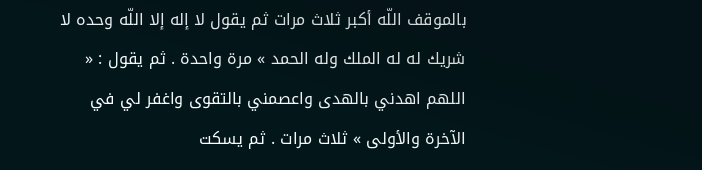بالموقف اللّه أكبر ثلاث مرات ثم يقول لا إله إلا اللّه وحده لا شريك له له الملك وله الحمد » مرة واحدة . ثم يقول : « اللهم اهدني بالهدى واعصمني بالتقوى واغفر لي في الآخرة والأولى » ثلاث مرات . ثم يسكت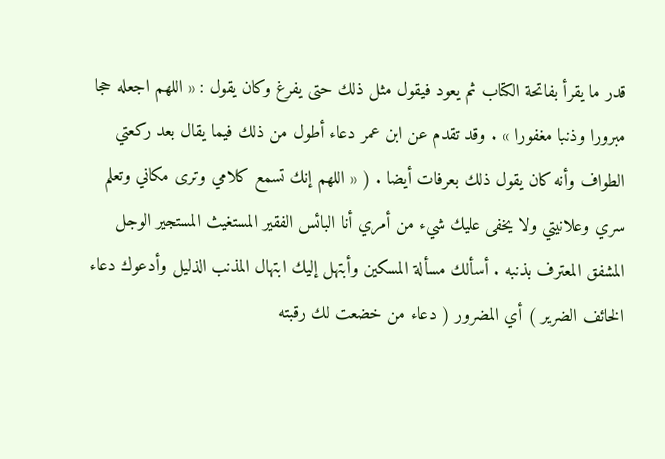قدر ما يقرأ بفاتحة الكتاب ثم يعود فيقول مثل ذلك حتى يفرغ وكان يقول : « اللهم اجعله حجا مبرورا وذنبا مغفورا » . وقد تقدم عن ابن عمر دعاء أطول من ذلك فيما يقال بعد ركعتي الطواف وأنه كان يقول ذلك بعرفات أيضا . ( « اللهم إنك تسمع كلامي وترى مكاني وتعلم سري وعلانيتي ولا يخفى عليك شيء من أمري أنا البائس الفقير المستغيث المستجير الوجل المشفق المعترف بذنبه . أسألك مسألة المسكين وأبتهل إليك ابتهال المذنب الذليل وأدعوك دعاء الخائف الضرير ) أي المضرور ( دعاء من خضعت لك رقبته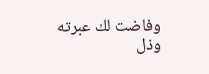وفاضت لك عبرته وذل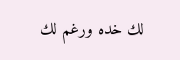لك خده ورغم لك